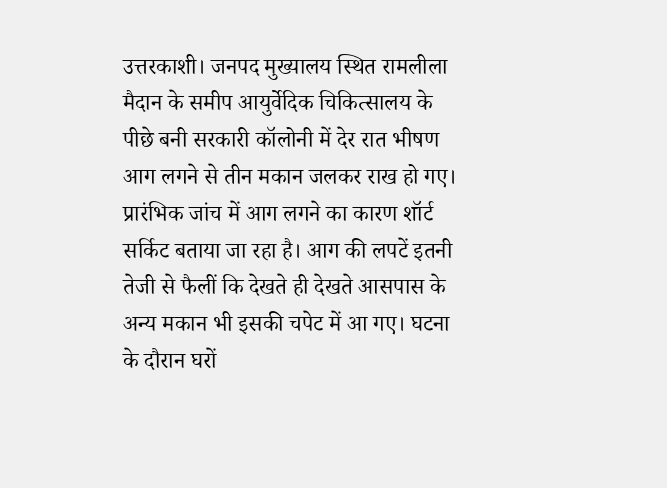उत्तरकाशी। जनपद मुख्यालय स्थित रामलीला मैदान के समीप आयुर्वेदिक चिकित्सालय के पीछे बनी सरकारी कॉलोनी में देर रात भीषण आग लगने से तीन मकान जलकर राख हो गए। प्रारंभिक जांच में आग लगने का कारण शॉर्ट सर्किट बताया जा रहा है। आग की लपटें इतनी तेजी से फैलीं कि देखते ही देखते आसपास के अन्य मकान भी इसकी चपेट में आ गए। घटना के दौरान घरों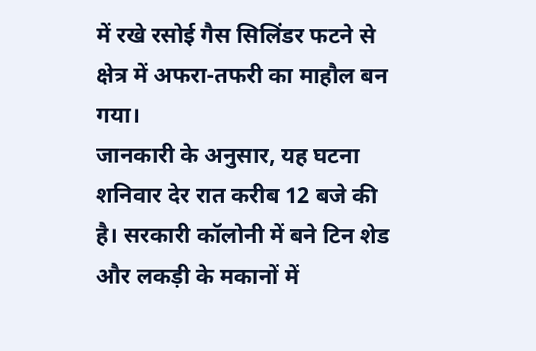में रखे रसोई गैस सिलिंडर फटने से क्षेत्र में अफरा-तफरी का माहौल बन गया।
जानकारी के अनुसार, यह घटना शनिवार देर रात करीब 12 बजे की है। सरकारी कॉलोनी में बने टिन शेड और लकड़ी के मकानों में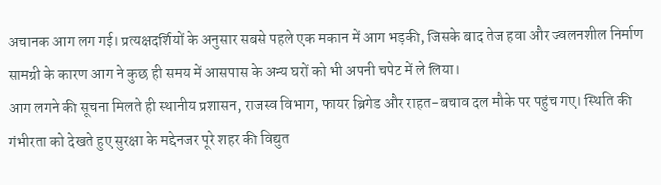अचानक आग लग गई। प्रत्यक्षदर्शियों के अनुसार सबसे पहले एक मकान में आग भड़की, जिसके बाद तेज हवा और ज्वलनशील निर्माण सामग्री के कारण आग ने कुछ ही समय में आसपास के अन्य घरों को भी अपनी चपेट में ले लिया।
आग लगने की सूचना मिलते ही स्थानीय प्रशासन, राजस्व विभाग, फायर ब्रिगेड और राहत-बचाव दल मौके पर पहुंच गए। स्थिति की गंभीरता को देखते हुए सुरक्षा के मद्देनजर पूरे शहर की विद्युत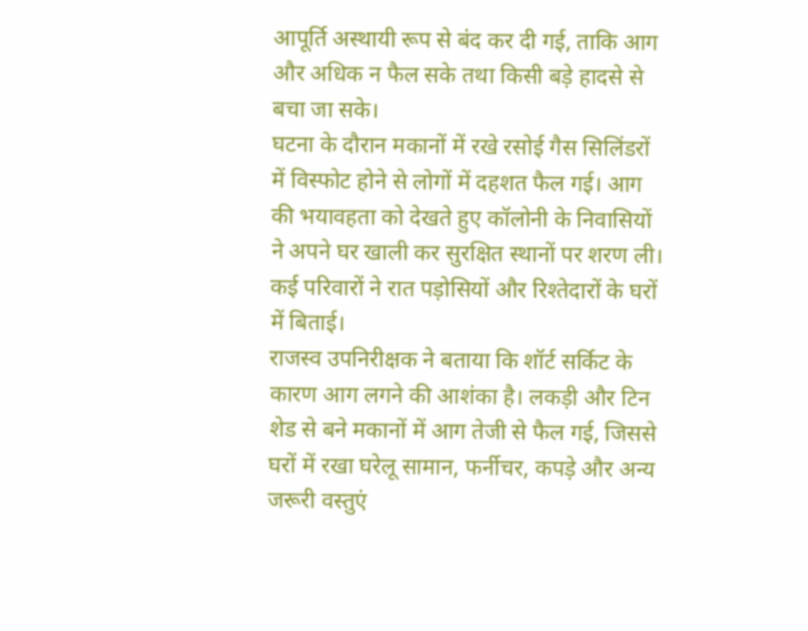आपूर्ति अस्थायी रूप से बंद कर दी गई, ताकि आग और अधिक न फैल सके तथा किसी बड़े हादसे से बचा जा सके।
घटना के दौरान मकानों में रखे रसोई गैस सिलिंडरों में विस्फोट होने से लोगों में दहशत फैल गई। आग की भयावहता को देखते हुए कॉलोनी के निवासियों ने अपने घर खाली कर सुरक्षित स्थानों पर शरण ली। कई परिवारों ने रात पड़ोसियों और रिश्तेदारों के घरों में बिताई।
राजस्व उपनिरीक्षक ने बताया कि शॉर्ट सर्किट के कारण आग लगने की आशंका है। लकड़ी और टिन शेड से बने मकानों में आग तेजी से फैल गई, जिससे घरों में रखा घरेलू सामान, फर्नीचर, कपड़े और अन्य जरूरी वस्तुएं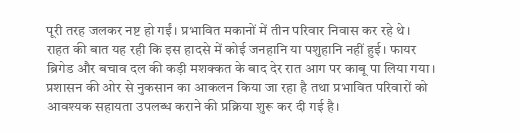पूरी तरह जलकर नष्ट हो गईं। प्रभावित मकानों में तीन परिवार निवास कर रहे थे।
राहत की बात यह रही कि इस हादसे में कोई जनहानि या पशुहानि नहीं हुई। फायर ब्रिगेड और बचाव दल की कड़ी मशक्कत के बाद देर रात आग पर काबू पा लिया गया। प्रशासन की ओर से नुकसान का आकलन किया जा रहा है तथा प्रभावित परिवारों को आवश्यक सहायता उपलब्ध कराने की प्रक्रिया शुरू कर दी गई है।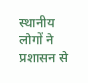स्थानीय लोगों ने प्रशासन से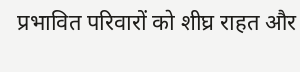प्रभावित परिवारों को शीघ्र राहत और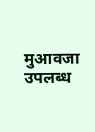मुआवजा उपलब्ध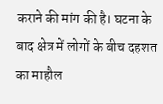कराने की मांग की है। घटना के बाद क्षेत्र में लोगों के बीच दहशत का माहौल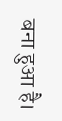बना हुआ है।